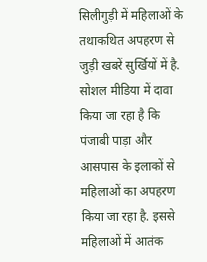सिलीगुड़ी में महिलाओं के तथाकथित अपहरण से जुड़ी खबरें सुर्खियों में है. सोशल मीडिया में दावा किया जा रहा है कि पंजाबी पाड़ा और आसपास के इलाकों से महिलाओं का अपहरण किया जा रहा है. इससे महिलाओं में आतंक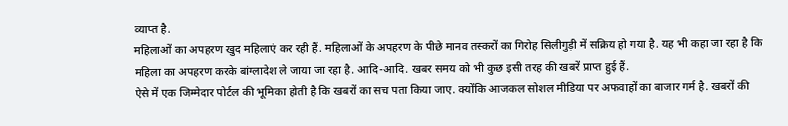व्याप्त है.
महिलाओं का अपहरण खुद महिलाएं कर रही हैं. महिलाओं के अपहरण के पीछे मानव तस्करों का गिरोह सिलीगुड़ी में सक्रिय हो गया है. यह भी कहा जा रहा है कि महिला का अपहरण करके बांग्लादेश ले जाया जा रहा है. आदि-आदि. खबर समय को भी कुछ इसी तरह की खबरें प्राप्त हुई हैं.
ऐसे में एक जिम्मेदार पोर्टल की भूमिका होती है कि खबरों का सच पता किया जाए. क्योंकि आजकल सोशल मीडिया पर अफवाहों का बाजार गर्म है. खबरों की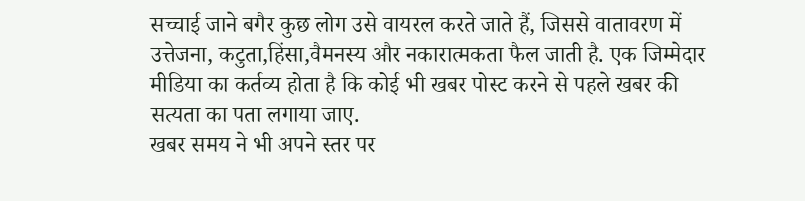सच्चाई जाने बगैर कुछ लोग उसे वायरल करते जाते हैं, जिससे वातावरण में उत्तेजना, कटुता,हिंसा,वैमनस्य और नकारात्मकता फैल जाती है. एक जिम्मेदार मीडिया का कर्तव्य होता है कि कोई भी खबर पोस्ट करने से पहले खबर की सत्यता का पता लगाया जाए.
खबर समय ने भी अपने स्तर पर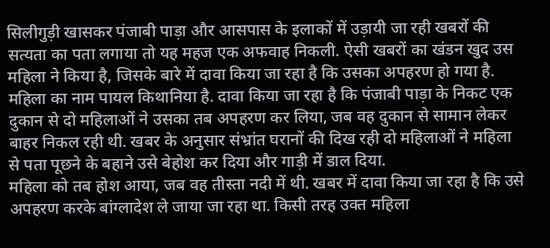सिलीगुड़ी खासकर पंजाबी पाड़ा और आसपास के इलाकों में उड़ायी जा रही खबरों की सत्यता का पता लगाया तो यह महज एक अफवाह निकली. ऐसी खबरों का खंडन खुद उस महिला ने किया है, जिसके बारे में दावा किया जा रहा है कि उसका अपहरण हो गया है.
महिला का नाम पायल किथानिया है. दावा किया जा रहा है कि पंजाबी पाड़ा के निकट एक दुकान से दो महिलाओं ने उसका तब अपहरण कर लिया, जब वह दुकान से सामान लेकर बाहर निकल रही थी. खबर के अनुसार संभ्रांत घरानों की दिख रही दो महिलाओं ने महिला से पता पूछने के बहाने उसे बेहोश कर दिया और गाड़ी में डाल दिया.
महिला को तब होश आया, जब वह तीस्ता नदी में थी. खबर में दावा किया जा रहा है कि उसे अपहरण करके बांग्लादेश ले जाया जा रहा था. किसी तरह उक्त महिला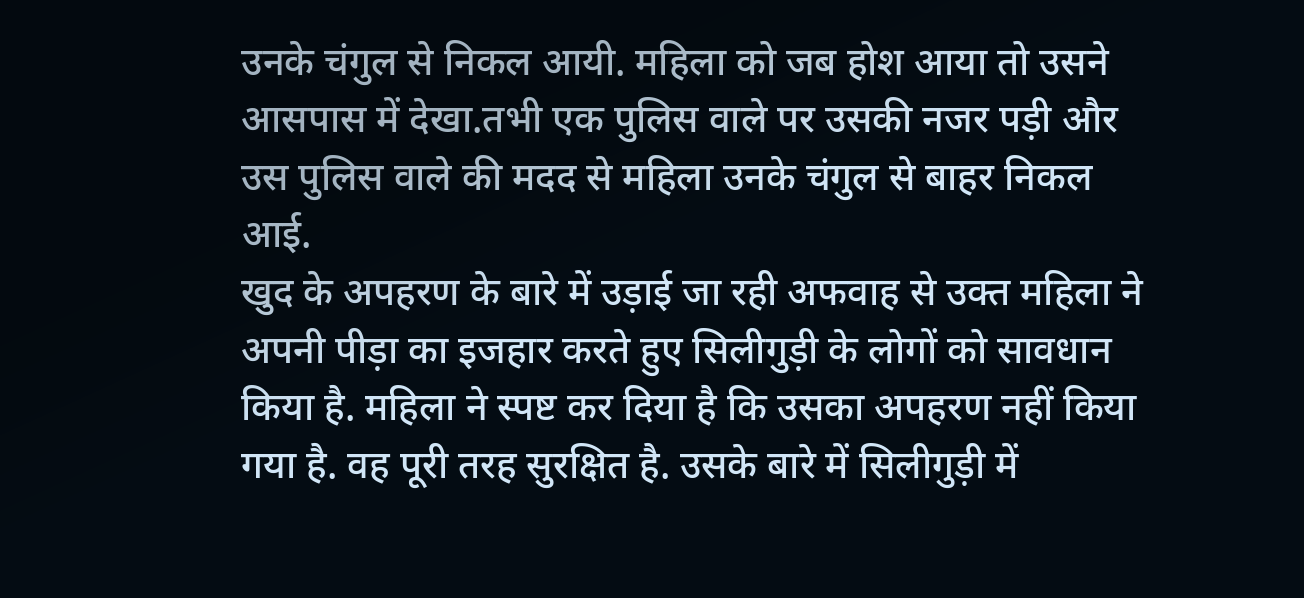उनके चंगुल से निकल आयी. महिला को जब होश आया तो उसने आसपास में देखा.तभी एक पुलिस वाले पर उसकी नजर पड़ी और उस पुलिस वाले की मदद से महिला उनके चंगुल से बाहर निकल आई.
खुद के अपहरण के बारे में उड़ाई जा रही अफवाह से उक्त महिला ने अपनी पीड़ा का इजहार करते हुए सिलीगुड़ी के लोगों को सावधान किया है. महिला ने स्पष्ट कर दिया है कि उसका अपहरण नहीं किया गया है. वह पूरी तरह सुरक्षित है. उसके बारे में सिलीगुड़ी में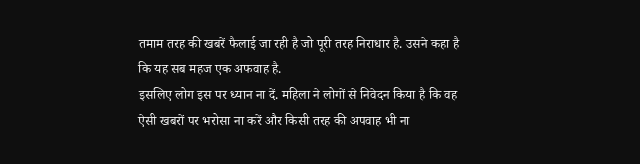तमाम तरह की खबरें फैलाई जा रही है जो पूरी तरह निराधार है. उसने कहा है कि यह सब महज एक अफवाह है.
इसलिए लोग इस पर ध्यान ना दें. महिला ने लोगों से निवेदन किया है कि वह ऐसी खबरों पर भरोसा ना करें और किसी तरह की अपवाह भी ना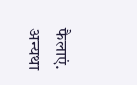फैलाएं. अन्यथा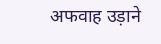अफवाह उड़ाने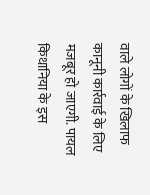वाले लोगों के खिलाफ कानूनी कार्रवाई के लिए मजबूर हो जाएगी. पायल किथानिया के इस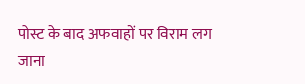पोस्ट के बाद अफवाहों पर विराम लग जाना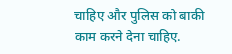चाहिए और पुलिस को बाकी काम करने देना चाहिए.